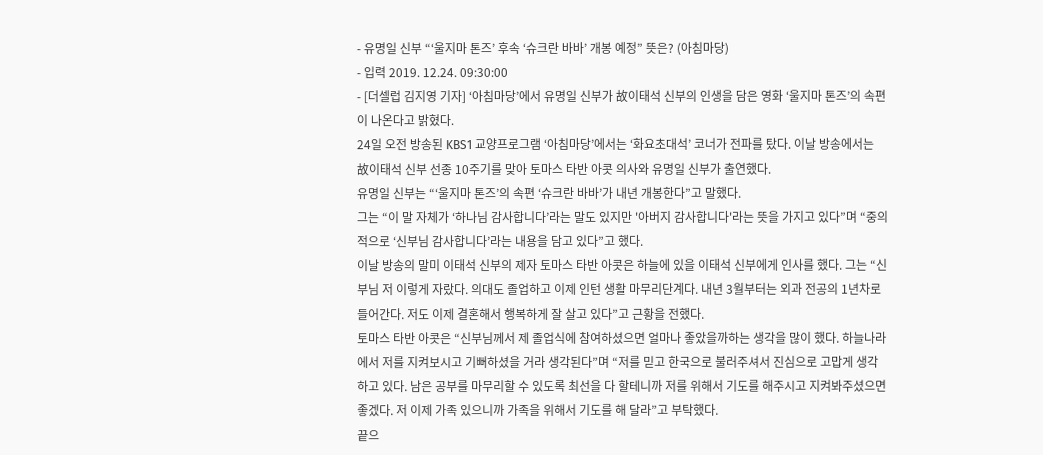- 유명일 신부 “‘울지마 톤즈’ 후속 ‘슈크란 바바’ 개봉 예정” 뜻은? (아침마당)
- 입력 2019. 12.24. 09:30:00
- [더셀럽 김지영 기자] ‘아침마당’에서 유명일 신부가 故이태석 신부의 인생을 담은 영화 ‘울지마 톤즈’의 속편이 나온다고 밝혔다.
24일 오전 방송된 KBS1 교양프로그램 ‘아침마당’에서는 ‘화요초대석’ 코너가 전파를 탔다. 이날 방송에서는 故이태석 신부 선종 10주기를 맞아 토마스 타반 아콧 의사와 유명일 신부가 출연했다.
유명일 신부는 “‘울지마 톤즈’의 속편 ‘슈크란 바바’가 내년 개봉한다”고 말했다.
그는 “이 말 자체가 ‘하나님 감사합니다’라는 말도 있지만 '아버지 감사합니다'라는 뜻을 가지고 있다”며 “중의적으로 ‘신부님 감사합니다’라는 내용을 담고 있다”고 했다.
이날 방송의 말미 이태석 신부의 제자 토마스 타반 아콧은 하늘에 있을 이태석 신부에게 인사를 했다. 그는 “신부님 저 이렇게 자랐다. 의대도 졸업하고 이제 인턴 생활 마무리단계다. 내년 3월부터는 외과 전공의 1년차로 들어간다. 저도 이제 결혼해서 행복하게 잘 살고 있다”고 근황을 전했다.
토마스 타반 아콧은 “신부님께서 제 졸업식에 참여하셨으면 얼마나 좋았을까하는 생각을 많이 했다. 하늘나라에서 저를 지켜보시고 기뻐하셨을 거라 생각된다”며 “저를 믿고 한국으로 불러주셔서 진심으로 고맙게 생각하고 있다. 남은 공부를 마무리할 수 있도록 최선을 다 할테니까 저를 위해서 기도를 해주시고 지켜봐주셨으면 좋겠다. 저 이제 가족 있으니까 가족을 위해서 기도를 해 달라”고 부탁했다.
끝으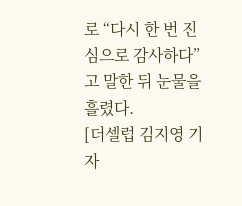로 “다시 한 번 진심으로 감사하다”고 말한 뒤 눈물을 흘렸다.
[더셀럽 김지영 기자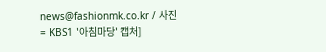news@fashionmk.co.kr / 사진= KBS1 '아침마당' 캡처]